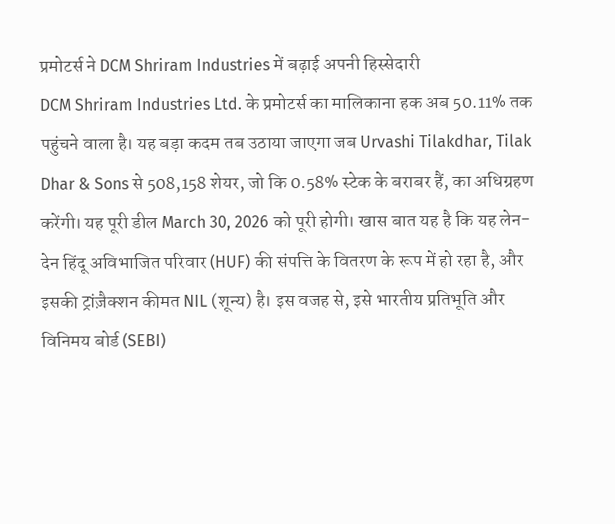प्रमोटर्स ने DCM Shriram Industries में बढ़ाई अपनी हिस्सेदारी
DCM Shriram Industries Ltd. के प्रमोटर्स का मालिकाना हक अब 50.11% तक पहुंचने वाला है। यह बड़ा कदम तब उठाया जाएगा जब Urvashi Tilakdhar, Tilak Dhar & Sons से 508,158 शेयर, जो कि 0.58% स्टेक के बराबर हैं, का अधिग्रहण करेंगी। यह पूरी डील March 30, 2026 को पूरी होगी। खास बात यह है कि यह लेन-देन हिंदू अविभाजित परिवार (HUF) की संपत्ति के वितरण के रूप में हो रहा है, और इसकी ट्रांज़ैक्शन कीमत NIL (शून्य) है। इस वजह से, इसे भारतीय प्रतिभूति और विनिमय बोर्ड (SEBI)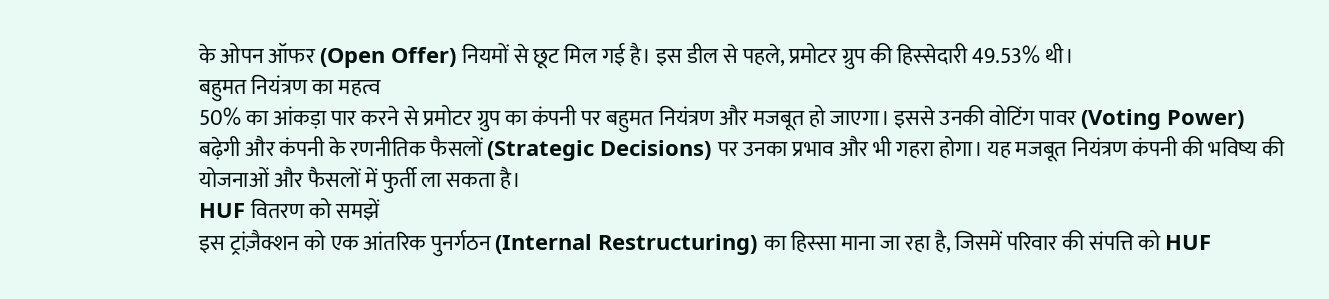के ओपन ऑफर (Open Offer) नियमों से छूट मिल गई है। इस डील से पहले, प्रमोटर ग्रुप की हिस्सेदारी 49.53% थी।
बहुमत नियंत्रण का महत्व
50% का आंकड़ा पार करने से प्रमोटर ग्रुप का कंपनी पर बहुमत नियंत्रण और मजबूत हो जाएगा। इससे उनकी वोटिंग पावर (Voting Power) बढ़ेगी और कंपनी के रणनीतिक फैसलों (Strategic Decisions) पर उनका प्रभाव और भी गहरा होगा। यह मजबूत नियंत्रण कंपनी की भविष्य की योजनाओं और फैसलों में फुर्ती ला सकता है।
HUF वितरण को समझें
इस ट्रांज़ैक्शन को एक आंतरिक पुनर्गठन (Internal Restructuring) का हिस्सा माना जा रहा है, जिसमें परिवार की संपत्ति को HUF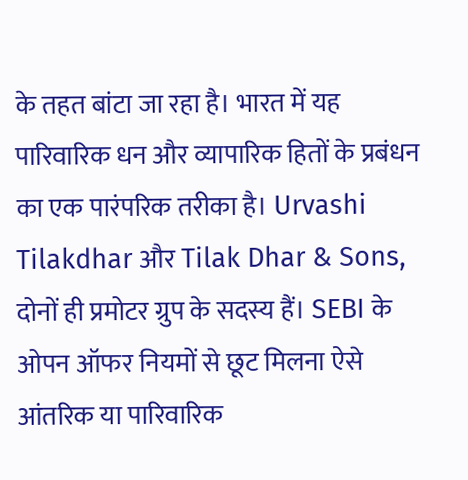के तहत बांटा जा रहा है। भारत में यह पारिवारिक धन और व्यापारिक हितों के प्रबंधन का एक पारंपरिक तरीका है। Urvashi Tilakdhar और Tilak Dhar & Sons, दोनों ही प्रमोटर ग्रुप के सदस्य हैं। SEBI के ओपन ऑफर नियमों से छूट मिलना ऐसे आंतरिक या पारिवारिक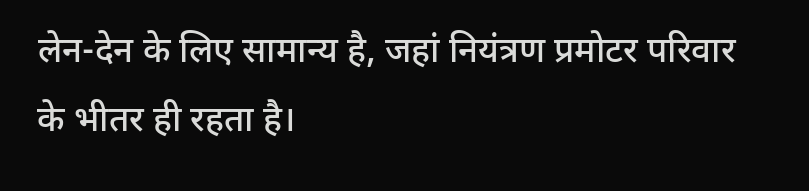लेन-देन के लिए सामान्य है, जहां नियंत्रण प्रमोटर परिवार के भीतर ही रहता है।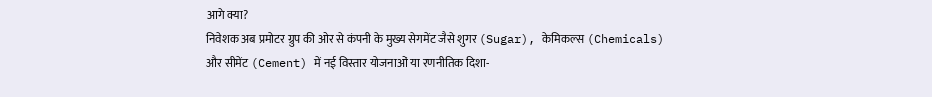आगे क्या?
निवेशक अब प्रमोटर ग्रुप की ओर से कंपनी के मुख्य सेगमेंट जैसे शुगर (Sugar), केमिकल्स (Chemicals) और सीमेंट (Cement) में नई विस्तार योजनाओं या रणनीतिक दिशा-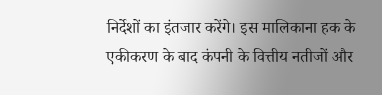निर्देशों का इंतजार करेंगे। इस मालिकाना हक के एकीकरण के बाद कंपनी के वित्तीय नतीजों और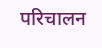परिचालन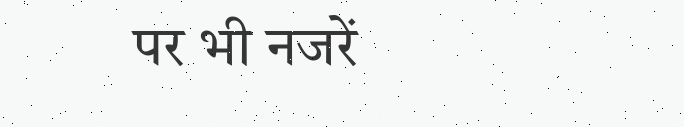पर भी नजरें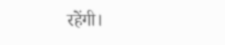रहेंगी।